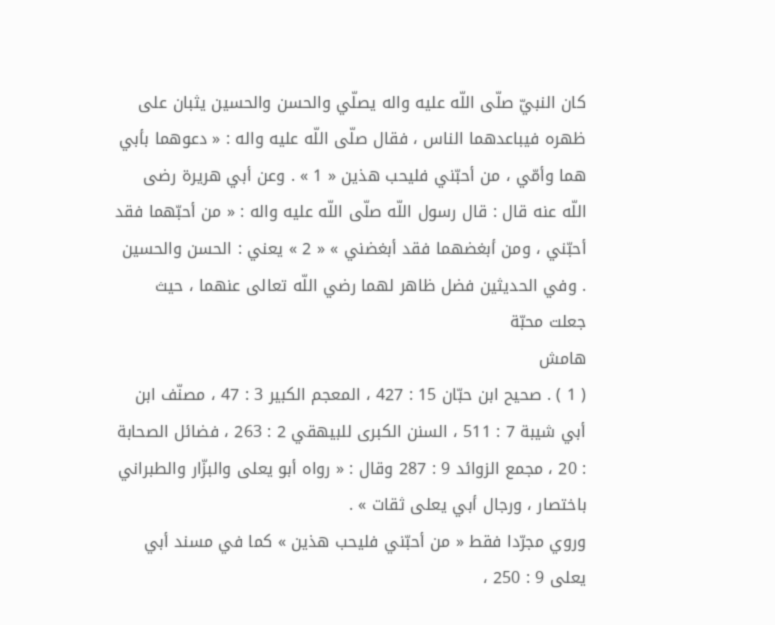كان النبيّ صلّى اللّه عليه واله يصلّي والحسن والحسين يثبان على ظهره فيباعدهما الناس ، فقال صلّى اللّه عليه واله : « دعوهما بأبي هما وأمّي ، من أحبّني فليحب هذين « 1 » . وعن أبي هريرة رضى اللّه عنه قال : قال رسول اللّه صلّى اللّه عليه واله : « من أحبّهما فقد أحبّني ، ومن أبغضهما فقد أبغضني » « 2 » يعني : الحسن والحسين . وفي الحديثين فضل ظاهر لهما رضي اللّه تعالى عنهما ، حيث جعلت محبّة
هامش
( 1 ) . صحيح ابن حبّان 15 : 427 ، المعجم الكبير 3 : 47 ، مصنّف ابن أبي شيبة 7 : 511 ، السنن الكبرى للبيهقي 2 : 263 ، فضائل الصحابة : 20 ، مجمع الزوائد 9 : 287 وقال : « رواه أبو يعلى والبزّار والطبراني باختصار ، ورجال أبي يعلى ثقات » .
وروي مجرّدا فقط « من أحبّني فليحب هذين » كما في مسند أبي يعلى 9 : 250 ،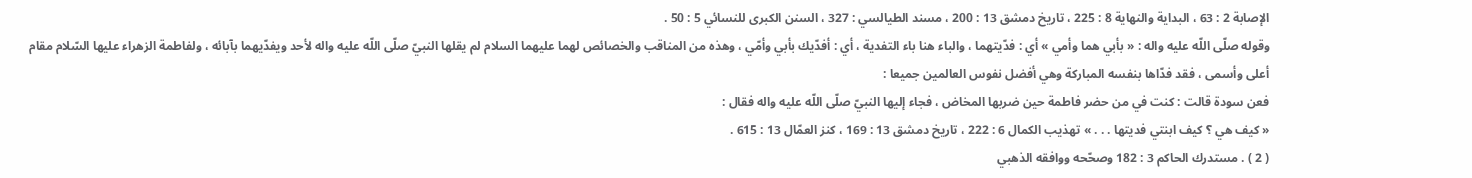الإصابة 2 : 63 ، البداية والنهاية 8 : 225 ، تاريخ دمشق 13 : 200 ، مسند الطيالسي : 327 ، السنن الكبرى للنسائي 5 : 50 .
وقوله صلّى اللّه عليه واله : « بأبي هما وأمي » أي : فدّيتهما ، والباء هنا باء التفدية ، أي : أفدّيك بأبي وأمّي ، وهذه من المناقب والخصائص لهما عليهما السلام لم يقلها النبيّ صلّى اللّه عليه واله لأحد ويفدّيهما بآبائه ، ولفاطمة الزهراء عليها السّلام مقام أعلى وأسمى ، فقد فدّاها بنفسه المباركة وهي أفضل نفوس العالمين جميعا :
فعن سودة قالت : كنت في من حضر فاطمة حين ضربها المخاض ، فجاء إليها النبيّ صلّى اللّه عليه واله فقال :
« كيف هي ؟ كيف ابنتي فديتها . . . » تهذيب الكمال 6 : 222 ، تاريخ دمشق 13 : 169 ، كنز العمّال 13 : 615 .
( 2 ) . مستدرك الحاكم 3 : 182 وصحّحه ووافقه الذهبي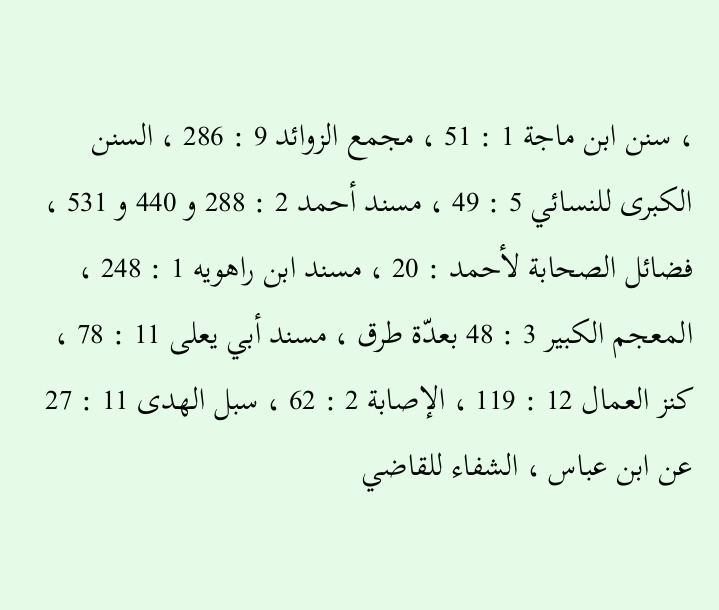، سنن ابن ماجة 1 : 51 ، مجمع الزوائد 9 : 286 ، السنن الكبرى للنسائي 5 : 49 ، مسند أحمد 2 : 288 و 440 و 531 ، فضائل الصحابة لأحمد : 20 ، مسند ابن راهويه 1 : 248 ، المعجم الكبير 3 : 48 بعدّة طرق ، مسند أبي يعلى 11 : 78 ، كنز العمال 12 : 119 ، الإصابة 2 : 62 ، سبل الهدى 11 : 27 عن ابن عباس ، الشفاء للقاضي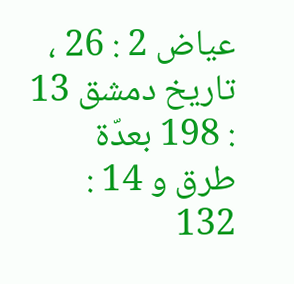عياض 2 : 26 ، تاريخ دمشق 13 : 198 بعدّة طرق و 14 : 132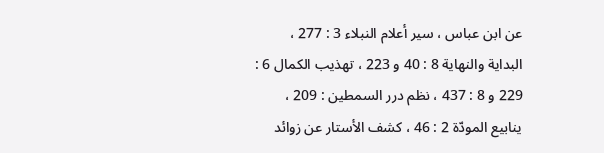عن ابن عباس ، سير أعلام النبلاء 3 : 277 ، البداية والنهاية 8 : 40 و 223 ، تهذيب الكمال 6 : 229 و 8 : 437 ، نظم درر السمطين : 209 ، ينابيع المودّة 2 : 46 ، كشف الأستار عن زوائد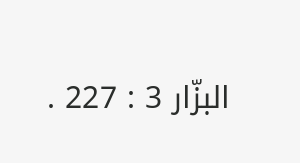البزّار 3 : 227 .